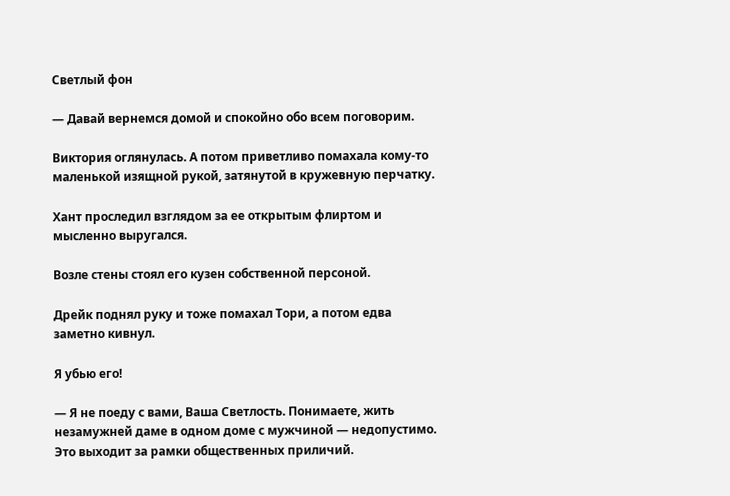Светлый фон

— Давай вернемся домой и спокойно обо всем поговорим.

Виктория оглянулась. А потом приветливо помахала кому-то маленькой изящной рукой, затянутой в кружевную перчатку.

Хант проследил взглядом за ее открытым флиртом и мысленно выругался.

Возле стены стоял его кузен собственной персоной.

Дрейк поднял руку и тоже помахал Тори, а потом едва заметно кивнул.

Я убью его!

— Я не поеду с вами, Ваша Светлость. Понимаете, жить незамужней даме в одном доме с мужчиной — недопустимо. Это выходит за рамки общественных приличий.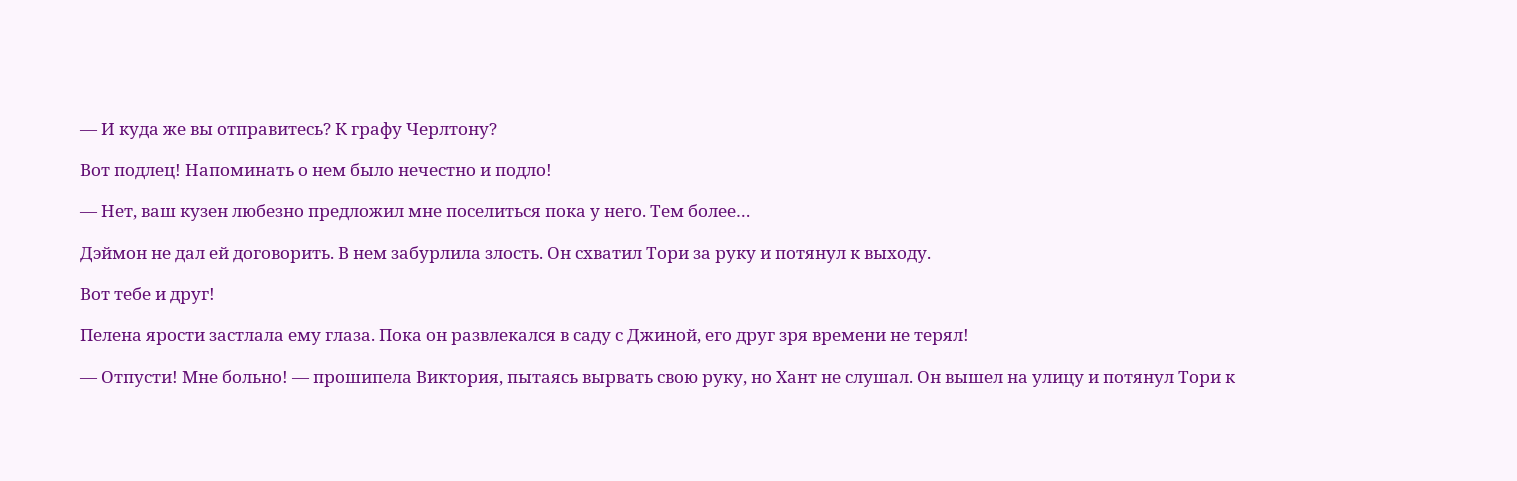— И куда же вы отправитесь? К графу Черлтону?

Вот подлец! Напоминать о нем было нечестно и подло!

— Нет, ваш кузен любезно предложил мне поселиться пока у него. Тем более…

Дэймон не дал ей договорить. В нем забурлила злость. Он схватил Тори за руку и потянул к выходу.

Вот тебе и друг!

Пелена ярости застлала ему глаза. Пока он развлекался в саду с Джиной, его друг зря времени не терял!

— Отпусти! Мне больно! — прошипела Виктория, пытаясь вырвать свою руку, но Хант не слушал. Он вышел на улицу и потянул Тори к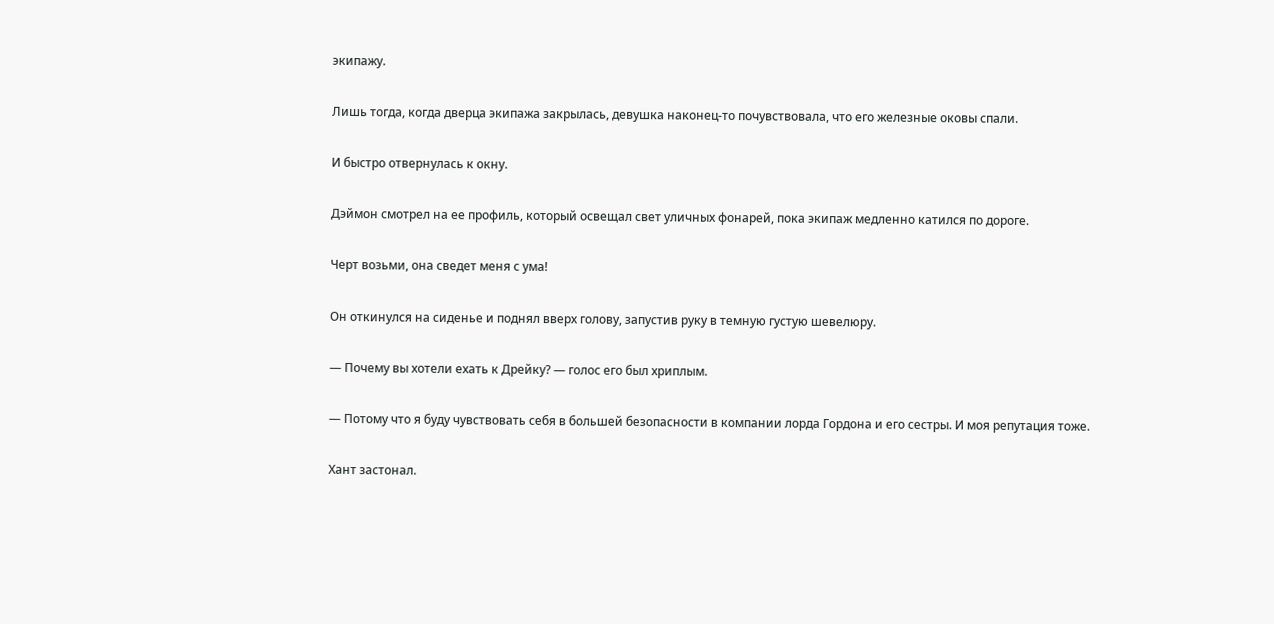экипажу.

Лишь тогда, когда дверца экипажа закрылась, девушка наконец-то почувствовала, что его железные оковы спали.

И быстро отвернулась к окну.

Дэймон смотрел на ее профиль, который освещал свет уличных фонарей, пока экипаж медленно катился по дороге.

Черт возьми, она сведет меня с ума!

Он откинулся на сиденье и поднял вверх голову, запустив руку в темную густую шевелюру.

— Почему вы хотели ехать к Дрейку? — голос его был хриплым.

— Потому что я буду чувствовать себя в большей безопасности в компании лорда Гордона и его сестры. И моя репутация тоже.

Хант застонал.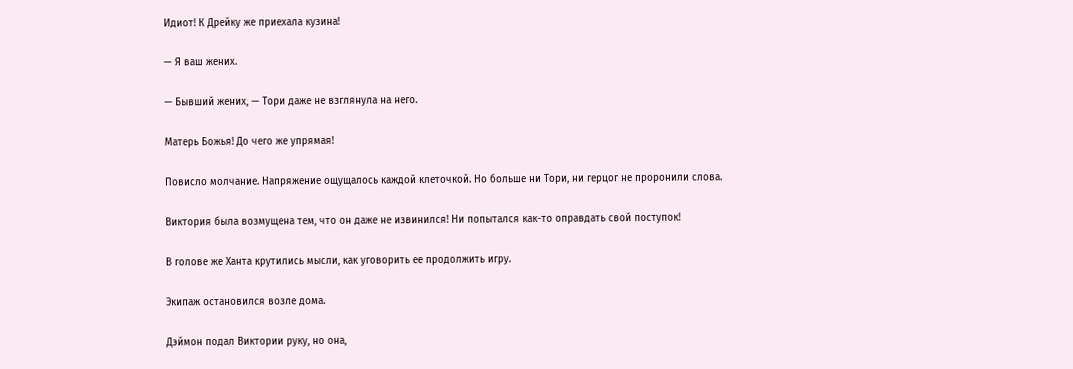Идиот! К Дрейку же приехала кузина!

— Я ваш жених.

— Бывший жених, — Тори даже не взглянула на него.

Матерь Божья! До чего же упрямая!

Повисло молчание. Напряжение ощущалось каждой клеточкой. Но больше ни Тори, ни герцог не проронили слова.

Виктория была возмущена тем, что он даже не извинился! Ни попытался как-то оправдать свой поступок!

В голове же Ханта крутились мысли, как уговорить ее продолжить игру.

Экипаж остановился возле дома.

Дэймон подал Виктории руку, но она,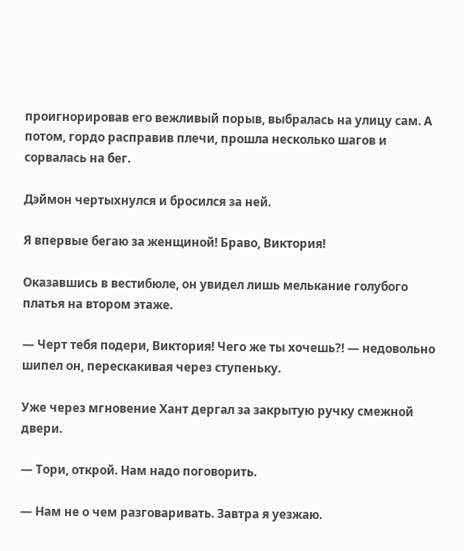проигнорировав его вежливый порыв, выбралась на улицу сам. А потом, гордо расправив плечи, прошла несколько шагов и сорвалась на бег.

Дэймон чертыхнулся и бросился за ней.

Я впервые бегаю за женщиной! Браво, Виктория!

Оказавшись в вестибюле, он увидел лишь мелькание голубого платья на втором этаже.

— Черт тебя подери, Виктория! Чего же ты хочешь?! — недовольно шипел он, перескакивая через ступеньку.

Уже через мгновение Хант дергал за закрытую ручку смежной двери.

— Тори, открой. Нам надо поговорить.

— Нам не о чем разговаривать. Завтра я уезжаю.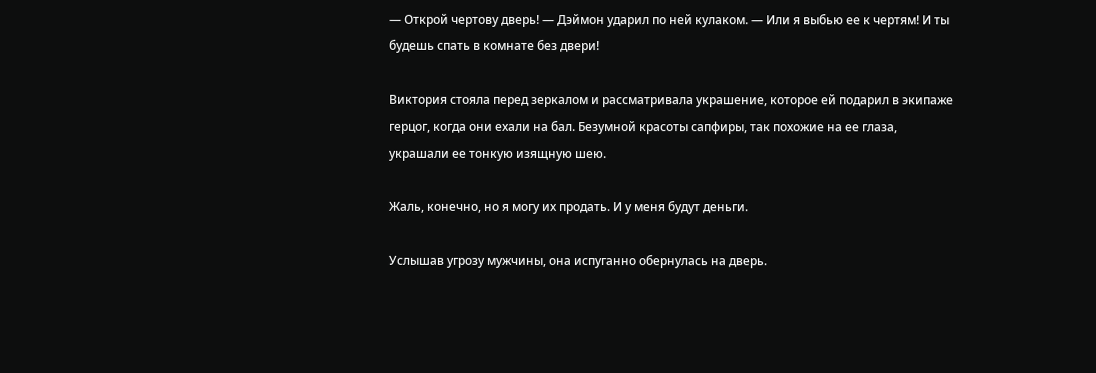— Открой чертову дверь! — Дэймон ударил по ней кулаком. — Или я выбью ее к чертям! И ты будешь спать в комнате без двери!

Виктория стояла перед зеркалом и рассматривала украшение, которое ей подарил в экипаже герцог, когда они ехали на бал. Безумной красоты сапфиры, так похожие на ее глаза, украшали ее тонкую изящную шею.

Жаль, конечно, но я могу их продать. И у меня будут деньги.

Услышав угрозу мужчины, она испуганно обернулась на дверь.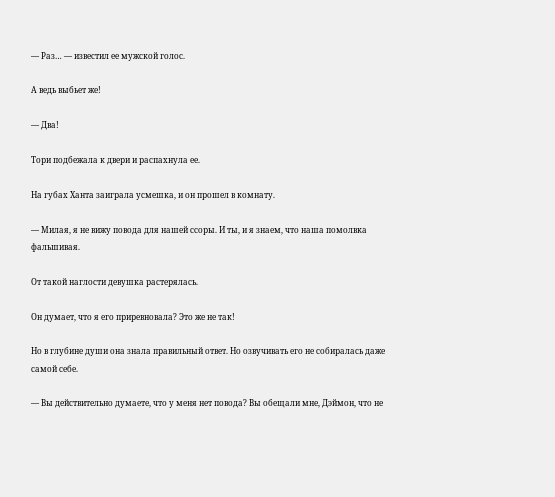— Раз… — известил ее мужской голос.

А ведь выбьет же!

— Два!

Тори подбежала к двери и распахнула ее.

На губах Ханта заиграла усмешка, и он прошел в комнату.

— Милая, я не вижу повода для нашей ссоры. И ты, и я знаем, что наша помолвка фальшивая.

От такой наглости девушка растерялась.

Он думает, что я его приревновала? Это же не так!

Но в глубине души она знала правильный ответ. Но озвучивать его не собиралась даже самой себе.

— Вы действительно думаете, что у меня нет повода? Вы обещали мне, Дэймон, что не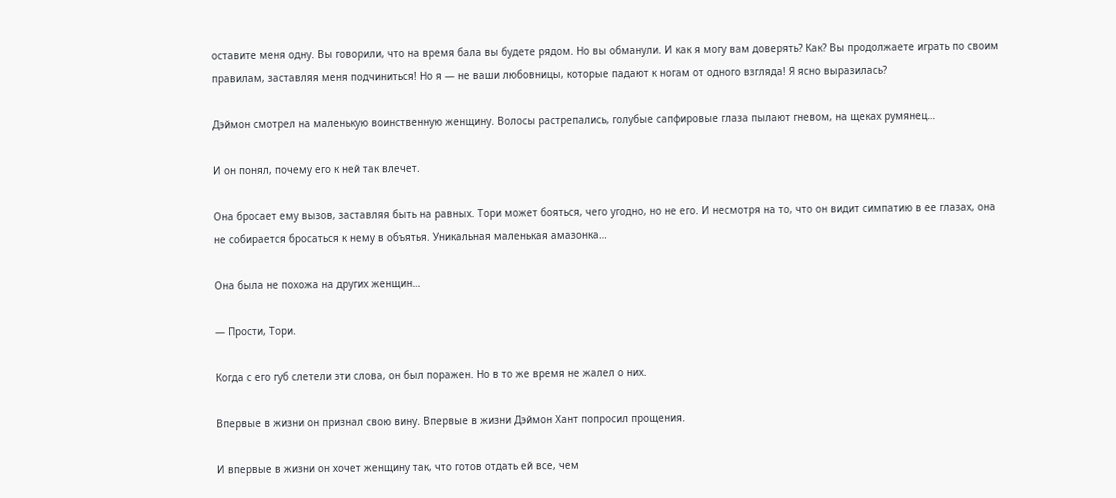оставите меня одну. Вы говорили, что на время бала вы будете рядом. Но вы обманули. И как я могу вам доверять? Как? Вы продолжаете играть по своим правилам, заставляя меня подчиниться! Но я — не ваши любовницы, которые падают к ногам от одного взгляда! Я ясно выразилась?

Дэймон смотрел на маленькую воинственную женщину. Волосы растрепались, голубые сапфировые глаза пылают гневом, на щеках румянец…

И он понял, почему его к ней так влечет.

Она бросает ему вызов, заставляя быть на равных. Тори может бояться, чего угодно, но не его. И несмотря на то, что он видит симпатию в ее глазах, она не собирается бросаться к нему в объятья. Уникальная маленькая амазонка…

Она была не похожа на других женщин…

— Прости, Тори.

Когда с его губ слетели эти слова, он был поражен. Но в то же время не жалел о них.

Впервые в жизни он признал свою вину. Впервые в жизни Дэймон Хант попросил прощения.

И впервые в жизни он хочет женщину так, что готов отдать ей все, чем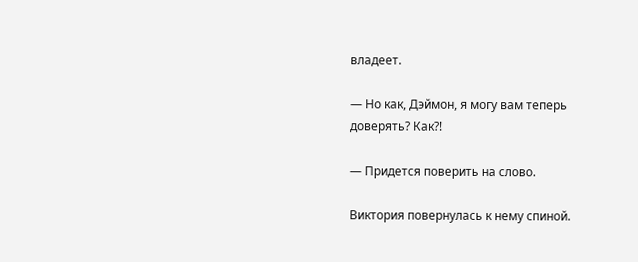владеет.

— Но как, Дэймон, я могу вам теперь доверять? Как?!

— Придется поверить на слово.

Виктория повернулась к нему спиной.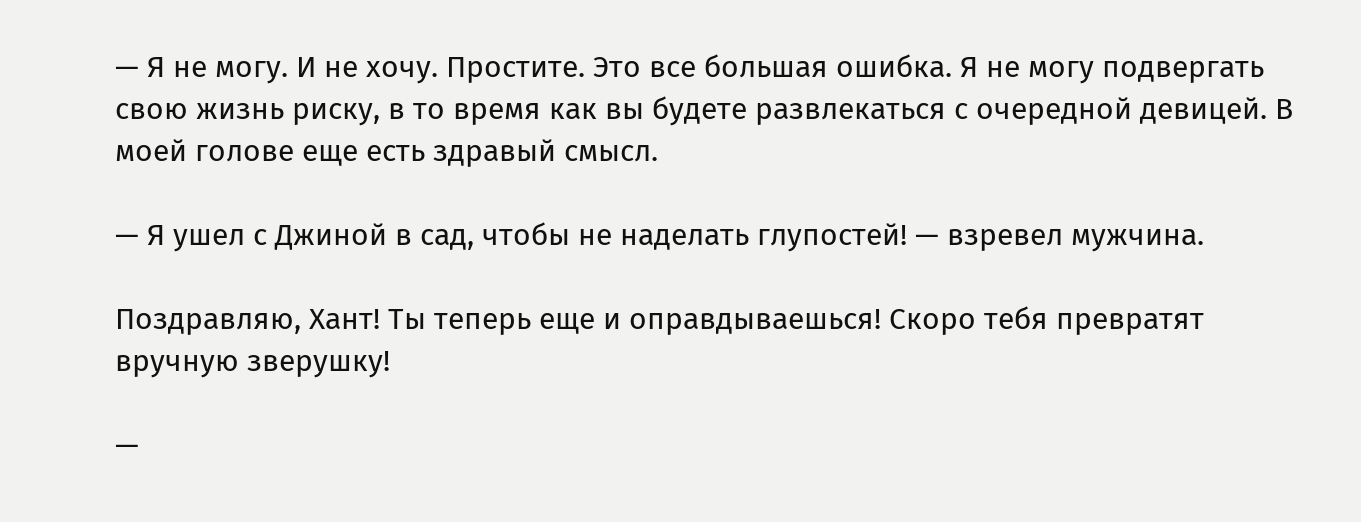— Я не могу. И не хочу. Простите. Это все большая ошибка. Я не могу подвергать свою жизнь риску, в то время как вы будете развлекаться с очередной девицей. В моей голове еще есть здравый смысл.

— Я ушел с Джиной в сад, чтобы не наделать глупостей! — взревел мужчина.

Поздравляю, Хант! Ты теперь еще и оправдываешься! Скоро тебя превратят вручную зверушку!

—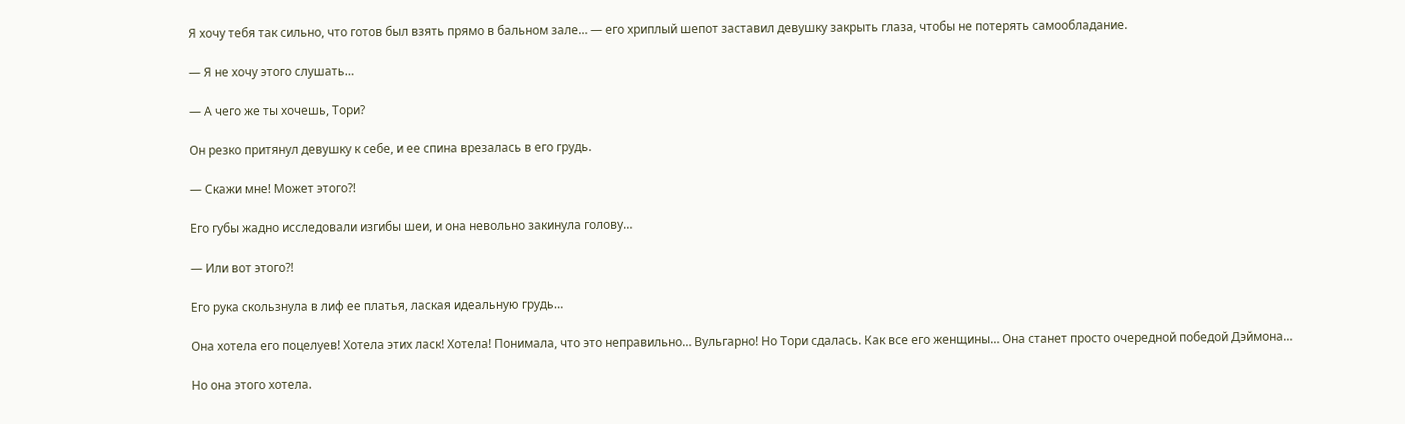Я хочу тебя так сильно, что готов был взять прямо в бальном зале… — его хриплый шепот заставил девушку закрыть глаза, чтобы не потерять самообладание.

— Я не хочу этого слушать…

— А чего же ты хочешь, Тори?

Он резко притянул девушку к себе, и ее спина врезалась в его грудь.

— Скажи мне! Может этого?!

Его губы жадно исследовали изгибы шеи, и она невольно закинула голову…

— Или вот этого?!

Его рука скользнула в лиф ее платья, лаская идеальную грудь…

Она хотела его поцелуев! Хотела этих ласк! Хотела! Понимала, что это неправильно… Вульгарно! Но Тори сдалась. Как все его женщины… Она станет просто очередной победой Дэймона…

Но она этого хотела.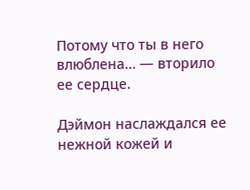Потому что ты в него влюблена… — вторило ее сердце.

Дэймон наслаждался ее нежной кожей и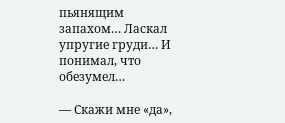пьянящим запахом… Ласкал упругие груди… И понимал, что обезумел…

— Скажи мне «да»,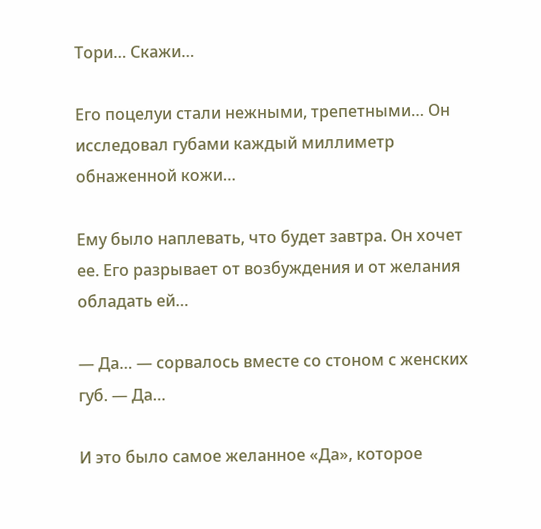Тори… Скажи…

Его поцелуи стали нежными, трепетными… Он исследовал губами каждый миллиметр обнаженной кожи…

Ему было наплевать, что будет завтра. Он хочет ее. Его разрывает от возбуждения и от желания обладать ей…

— Да… — сорвалось вместе со стоном с женских губ. — Да…

И это было самое желанное «Да», которое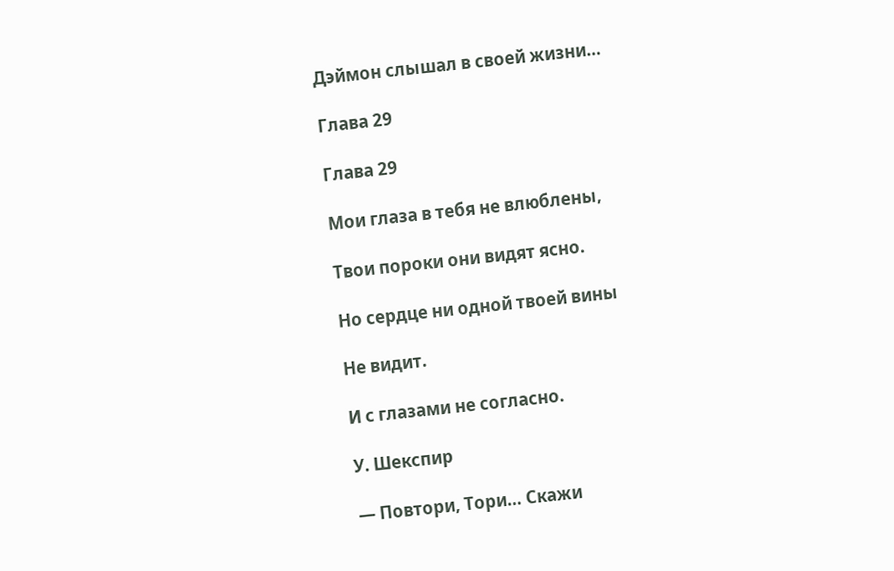Дэймон слышал в своей жизни…

Глава 29

Глава 29

Мои глаза в тебя не влюблены,

Твои пороки они видят ясно.

Но сердце ни одной твоей вины

Не видит.

И с глазами не согласно.

У. Шекспир

— Повтори, Тори… Скажи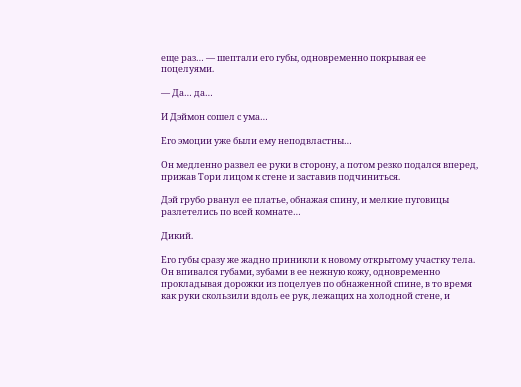еще раз… — шептали его губы, одновременно покрывая ее поцелуями.

— Да… да…

И Дэймон сошел с ума…

Его эмоции уже были ему неподвластны…

Он медленно развел ее руки в сторону, а потом резко подался вперед, прижав Тори лицом к стене и заставив подчиниться.

Дэй грубо рванул ее платье, обнажая спину, и мелкие пуговицы разлетелись по всей комнате…

Дикий.

Его губы сразу же жадно приникли к новому открытому участку тела. Он впивался губами, зубами в ее нежную кожу, одновременно прокладывая дорожки из поцелуев по обнаженной спине, в то время как руки скользили вдоль ее рук, лежащих на холодной стене, и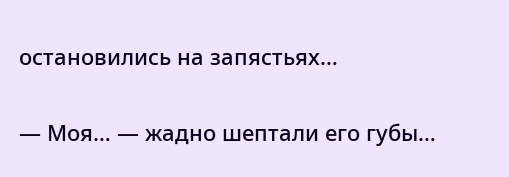остановились на запястьях…

— Моя… — жадно шептали его губы…